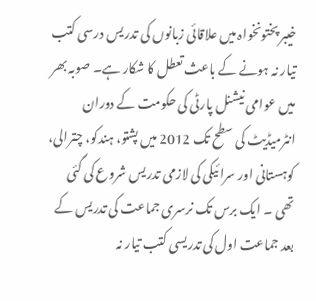خیبر پختونخواہ میں علاقائی زبانوں کی تدریس درسی کتب تیار نہ ہونے کے باعث تعطل کا شکار ہے۔ صوبہ بھر میں عوامی نیشنل پارٹی کی حکومت کے دوران انٹرمیڈیٹ کی سطح تک 2012 میں پشتو، ہندکو، چترالی، کوہستانی اور سرائیکی کی لازمی تدریس شروع کی گئی تھی ۔ ایک برس تک نرسری جماعت کی تدریس کے بعد جماعت اول کی تدریسی کتب تیار نہ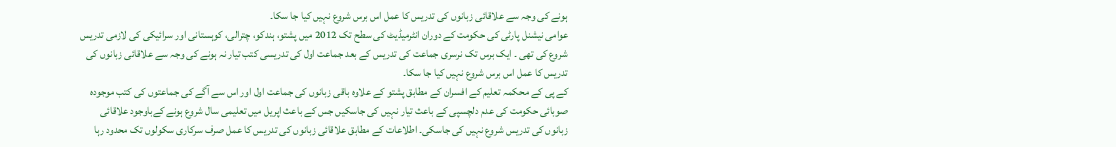ہونے کی وجہ سے علاقائی زبانوں کی تدریس کا عمل اس برس شروع نہیں کیا جا سکا۔
عوامی نیشنل پارٹی کی حکومت کے دوران انٹرمیڈیٹ کی سطح تک 2012 میں پشتو، ہندکو، چترالی، کوہستانی اور سرائیکی کی لازمی تدریس شروع کی تھی ۔ ایک برس تک نرسری جماعت کی تدریس کے بعد جماعت اول کی تدریسی کتب تیار نہ ہونے کی وجہ سے علاقائی زبانوں کی تدریس کا عمل اس برس شروع نہیں کیا جا سکا۔
کے پی کے محکمہ تعلیم کے افسران کے مطابق پشتو کے علاوہ باقی زبانوں کی جماعت اول اور اس سے آگے کی جماعتوں کی کتب موجودہ صوبائی حکومت کی عدم دلچسپی کے باعث تیار نہیں کی جاسکیں جس کے باعث اپریل میں تعلیمی سال شروع ہونے کےباوجود علاقائی زبانوں کی تدریس شروع نہیں کی جاسکی۔ اطلاعات کے مطابق علاقائی زبانوں کی تدریس کا عمل صرف سرکاری سکولوں تک محدود رہا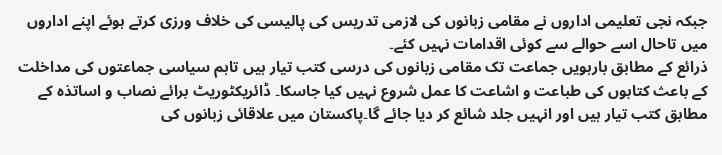جبکہ نجی تعلیمی اداروں نے مقامی زبانوں کی لازمی تدریس کی پالیسی کی خلاف ورزی کرتے ہوئے اپنے اداروں میں تاحال اسے حوالے سے کوئی اقدامات نہیں کئے۔
ذرائع کے مطابق بارہویں جماعت تک مقامی زبانوں کی درسی کتب تیار ہیں تاہم سیاسی جماعتوں کی مداخلت کے باعث کتابوں کی طباعت و اشاعت کا عمل شروع نہیں کیا جاسکا۔ ڈائریکٹوریٹ برائے نصاب و اساتذہ کے مطابق کتب تیار ہیں اور انہیں جلد شائع کر دیا جائے گا۔پاکستان میں علاقائی زبانوں کی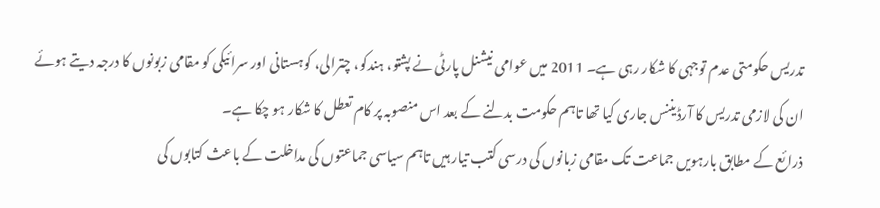تدریس حکومتی عدم توجہی کا شکار رہی ہے۔ 2011 میں عوامی نیشنل پارٹی نے پشتو، ہندکو، چترالی، کوہستانی اور سرائیکی کو مقامی زبونوں کا درجہ دیتے ہوئے ان کی لازمی تدریس کا آرڈیننس جاری کیا تھا تاہم حکومت بدلنے کے بعد اس منصوبہ پر کام تعطل کا شکار ہو چکا ہے۔
ذرائع کے مطابق بارہویں جماعت تک مقامی زبانوں کی درسی کتب تیار ہیں تاہم سیاسی جماعتوں کی مداخلت کے باعث کتابوں کی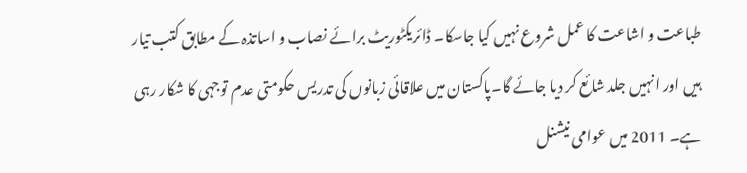طباعت و اشاعت کا عمل شروع نہیں کیا جاسکا۔ ڈائریکٹوریٹ برائے نصاب و اساتذہ کے مطابق کتب تیار ہیں اور انہیں جلد شائع کر دیا جائے گا۔پاکستان میں علاقائی زبانوں کی تدریس حکومتی عدم توجہی کا شکار رہی ہے۔ 2011 میں عوامی نیشنل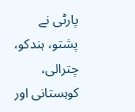پارٹی نے پشتو، ہندکو، چترالی، کوہستانی اور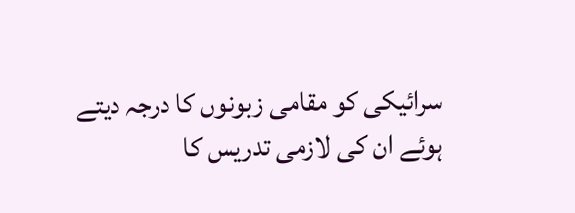سرائیکی کو مقامی زبونوں کا درجہ دیتے ہوئے ان کی لازمی تدریس کا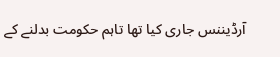آرڈیننس جاری کیا تھا تاہم حکومت بدلنے کے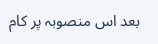بعد اس منصوبہ پر کام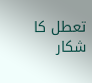تعطل کا شکار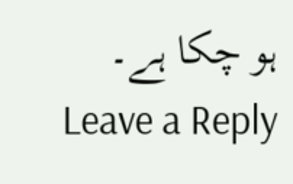ہو چکا ہے۔
Leave a Reply